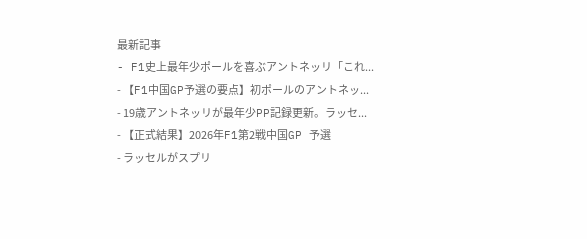最新記事
- F1史上最年少ポールを喜ぶアントネッリ「これ...
- 【F1中国GP予選の要点】初ポールのアントネッ...
- 19歳アントネッリが最年少PP記録更新。ラッセ...
- 【正式結果】2026年F1第2戦中国GP 予選
- ラッセルがスプリ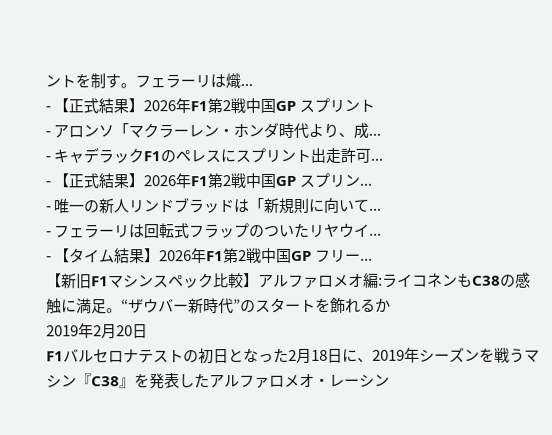ントを制す。フェラーリは熾...
- 【正式結果】2026年F1第2戦中国GP スプリント
- アロンソ「マクラーレン・ホンダ時代より、成...
- キャデラックF1のペレスにスプリント出走許可...
- 【正式結果】2026年F1第2戦中国GP スプリン...
- 唯一の新人リンドブラッドは「新規則に向いて...
- フェラーリは回転式フラップのついたリヤウイ...
- 【タイム結果】2026年F1第2戦中国GP フリー...
【新旧F1マシンスペック比較】アルファロメオ編:ライコネンもC38の感触に満足。“ザウバー新時代”のスタートを飾れるか
2019年2月20日
F1バルセロナテストの初日となった2月18日に、2019年シーズンを戦うマシン『C38』を発表したアルファロメオ・レーシン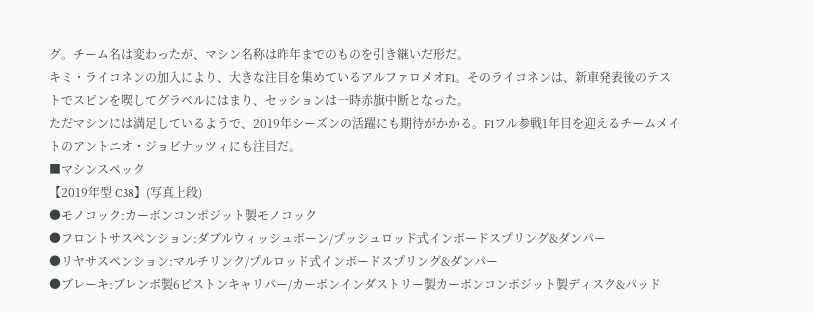グ。チーム名は変わったが、マシン名称は昨年までのものを引き継いだ形だ。
キミ・ライコネンの加入により、大きな注目を集めているアルファロメオF1。そのライコネンは、新車発表後のテストでスピンを喫してグラベルにはまり、セッションは一時赤旗中断となった。
ただマシンには満足しているようで、2019年シーズンの活躍にも期待がかかる。F1フル参戦1年目を迎えるチームメイトのアントニオ・ジョビナッツィにも注目だ。
■マシンスペック
【2019年型 C38】(写真上段)
●モノコック:カーボンコンポジット製モノコック
●フロントサスペンション:ダブルウィッシュボーン/プッシュロッド式インボードスプリング&ダンパー
●リヤサスペンション:マルチリンク/プルロッド式インボードスプリング&ダンパー
●ブレーキ:ブレンボ製6ピストンキャリパー/カーボンインダストリー製カーボンコンポジット製ディスク&パッド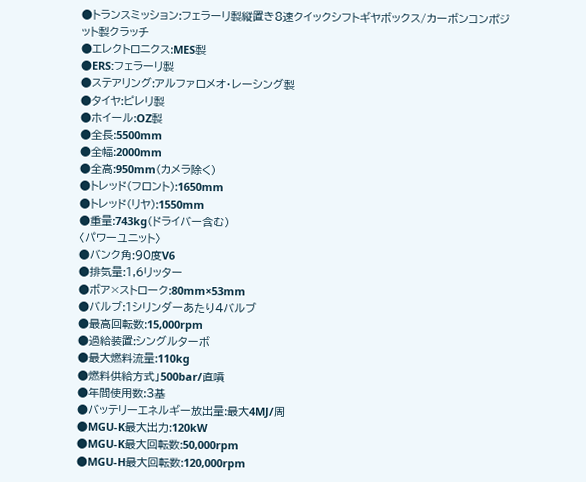●トランスミッション:フェラーリ製縦置き8速クイックシフトギヤボックス/カーボンコンポジット製クラッチ
●エレクトロニクス:MES製
●ERS:フェラーリ製
●ステアリング:アルファロメオ・レーシング製
●タイヤ:ピレリ製
●ホイール:OZ製
●全長:5500mm
●全幅:2000mm
●全高:950mm(カメラ除く)
●トレッド(フロント):1650mm
●トレッド(リヤ):1550mm
●重量:743kg(ドライバー含む)
〈パワーユニット〉
●バンク角:90度V6
●排気量:1,6リッター
●ボア×ストローク:80mm×53mm
●バルブ:1シリンダーあたり4バルブ
●最高回転数:15,000rpm
●過給装置:シングルターボ
●最大燃料流量:110kg
●燃料供給方式」500bar/直噴
●年間使用数:3基
●バッテリーエネルギー放出量:最大4MJ/周
●MGU-K最大出力:120kW
●MGU-K最大回転数:50,000rpm
●MGU-H最大回転数:120,000rpm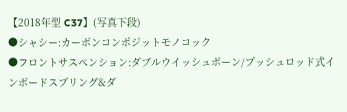【2018年型 C37】(写真下段)
●シャシー:カーボンコンポジットモノコック
●フロントサスペンション:ダブルウイッシュボーン/プッシュロッド式インボードスプリング&ダ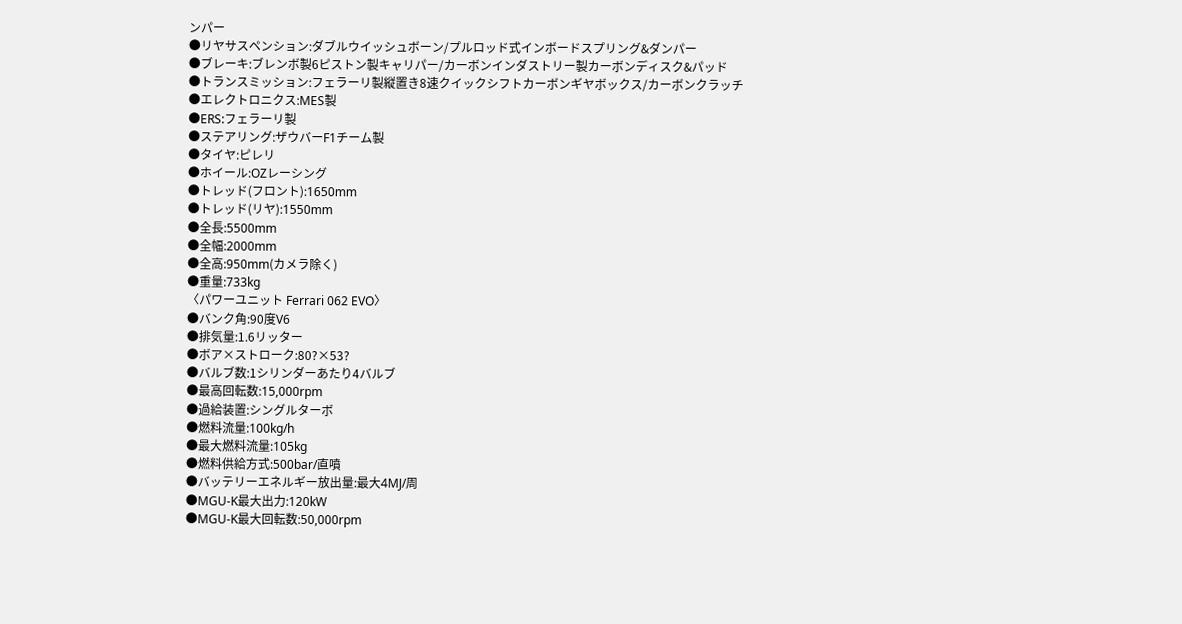ンパー
●リヤサスペンション:ダブルウイッシュボーン/プルロッド式インボードスプリング&ダンパー
●ブレーキ:ブレンボ製6ピストン製キャリパー/カーボンインダストリー製カーボンディスク&パッド
●トランスミッション:フェラーリ製縦置き8速クイックシフトカーボンギヤボックス/カーボンクラッチ
●エレクトロニクス:MES製
●ERS:フェラーリ製
●ステアリング:ザウバーF1チーム製
●タイヤ:ピレリ
●ホイール:OZレーシング
●トレッド(フロント):1650mm
●トレッド(リヤ):1550mm
●全長:5500mm
●全幅:2000mm
●全高:950mm(カメラ除く)
●重量:733kg
〈パワーユニット Ferrari 062 EVO〉
●バンク角:90度V6
●排気量:1.6リッター
●ボア×ストローク:80?×53?
●バルブ数:1シリンダーあたり4バルブ
●最高回転数:15,000rpm
●過給装置:シングルターボ
●燃料流量:100kg/h
●最大燃料流量:105kg
●燃料供給方式:500bar/直噴
●バッテリーエネルギー放出量:最大4MJ/周
●MGU-K最大出力:120kW
●MGU-K最大回転数:50,000rpm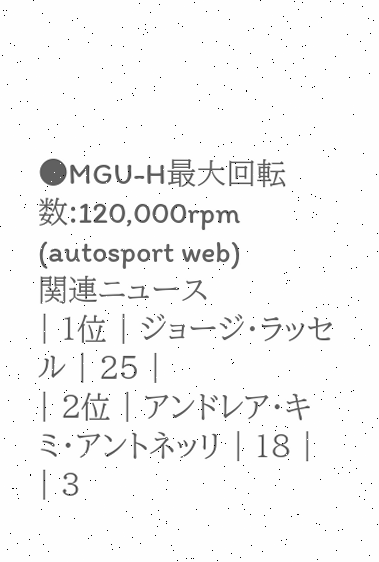●MGU-H最大回転数:120,000rpm
(autosport web)
関連ニュース
| 1位 | ジョージ・ラッセル | 25 |
| 2位 | アンドレア・キミ・アントネッリ | 18 |
| 3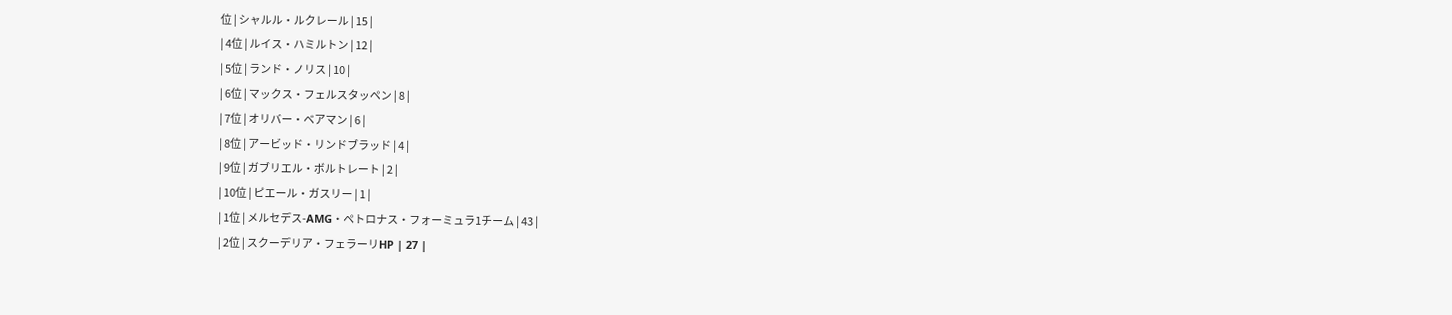位 | シャルル・ルクレール | 15 |
| 4位 | ルイス・ハミルトン | 12 |
| 5位 | ランド・ノリス | 10 |
| 6位 | マックス・フェルスタッペン | 8 |
| 7位 | オリバー・ベアマン | 6 |
| 8位 | アービッド・リンドブラッド | 4 |
| 9位 | ガブリエル・ボルトレート | 2 |
| 10位 | ピエール・ガスリー | 1 |
| 1位 | メルセデス-AMG・ペトロナス・フォーミュラ1チーム | 43 |
| 2位 | スクーデリア・フェラーリHP | 27 |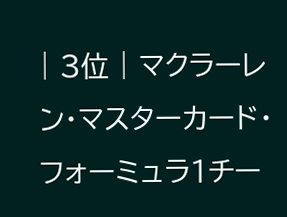| 3位 | マクラーレン・マスターカード・フォーミュラ1チー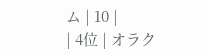ム | 10 |
| 4位 | オラク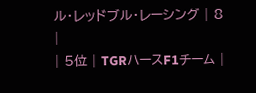ル・レッドブル・レーシング | 8 |
| 5位 | TGRハースF1チーム |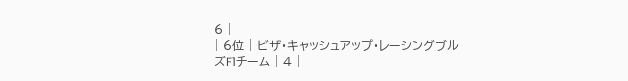6 |
| 6位 | ビザ・キャッシュアップ・レーシングブルズF1チーム | 4 |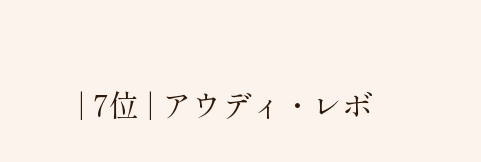| 7位 | アウディ・レボ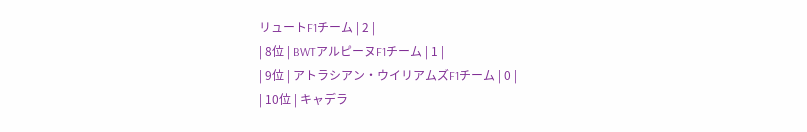リュートF1チーム | 2 |
| 8位 | BWTアルピーヌF1チーム | 1 |
| 9位 | アトラシアン・ウイリアムズF1チーム | 0 |
| 10位 | キャデラ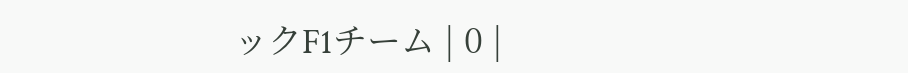ックF1チーム | 0 |